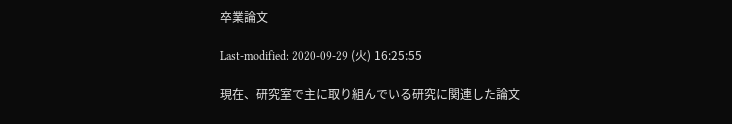卒業論文

Last-modified: 2020-09-29 (火) 16:25:55

現在、研究室で主に取り組んでいる研究に関連した論文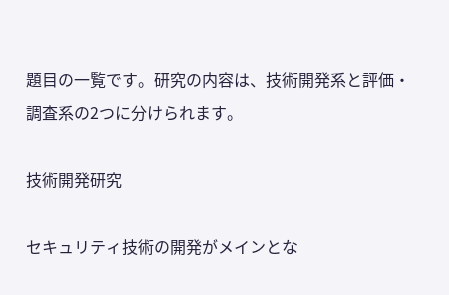題目の一覧です。研究の内容は、技術開発系と評価・調査系の2つに分けられます。

技術開発研究

セキュリティ技術の開発がメインとな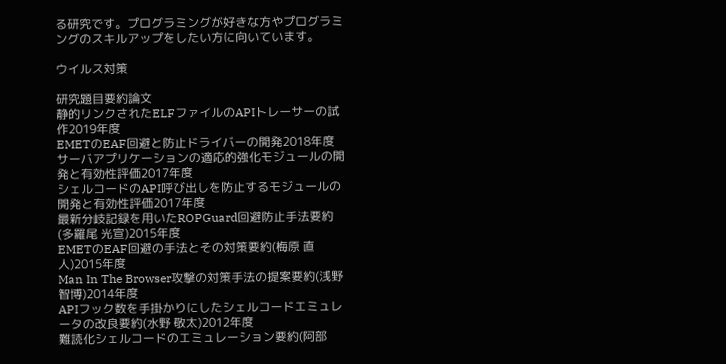る研究です。プログラミングが好きな方やプログラミングのスキルアップをしたい方に向いています。

ウイルス対策

研究題目要約論文
静的リンクされたELFファイルのAPIトレーサーの試作2019年度
EMETのEAF回避と防止ドライバーの開発2018年度
サーバアプリケーションの適応的強化モジュールの開発と有効性評価2017年度
シェルコードのAPI呼び出しを防止するモジュールの開発と有効性評価2017年度
最新分岐記録を用いたROPGuard回避防止手法要約(多羅尾 光宣)2015年度
EMETのEAF回避の手法とその対策要約(梅原 直人)2015年度
Man In The Browser攻撃の対策手法の提案要約(浅野 智博)2014年度
APIフック数を手掛かりにしたシェルコードエミュレータの改良要約(水野 敬太)2012年度
難読化シェルコードのエミュレーション要約(阿部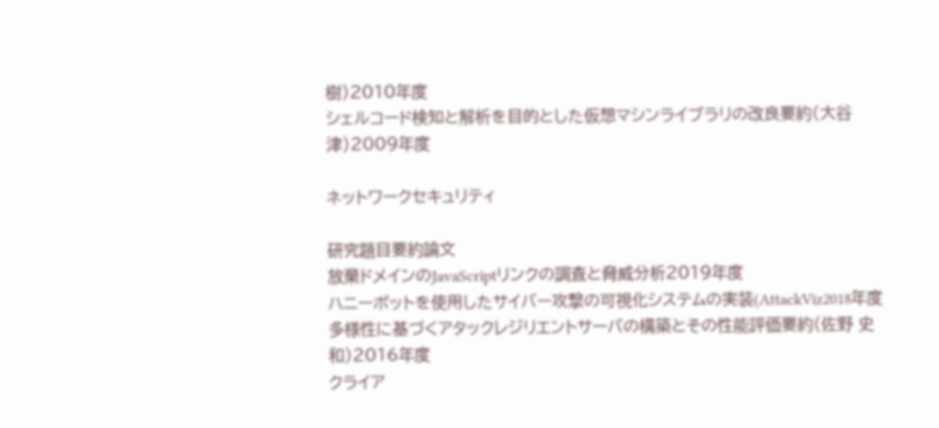樹)2010年度
シェルコード検知と解析を目的とした仮想マシンライブラリの改良要約(大谷津)2009年度

ネットワークセキュリティ

研究題目要約論文
放棄ドメインのJavaScriptリンクの調査と脅威分析2019年度
ハニーポットを使用したサイバー攻撃の可視化システムの実装(AttackViz2018年度
多様性に基づくアタックレジリエントサーバの構築とその性能評価要約(佐野 史和)2016年度
クライア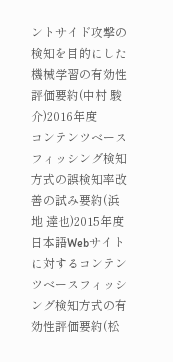ントサイド攻撃の検知を目的にした機械学習の有効性評価要約(中村 駿介)2016年度
コンテンツベースフィッシング検知方式の誤検知率改善の試み要約(浜地 達也)2015年度
日本語Webサイトに対するコンテンツベースフィッシング検知方式の有効性評価要約(松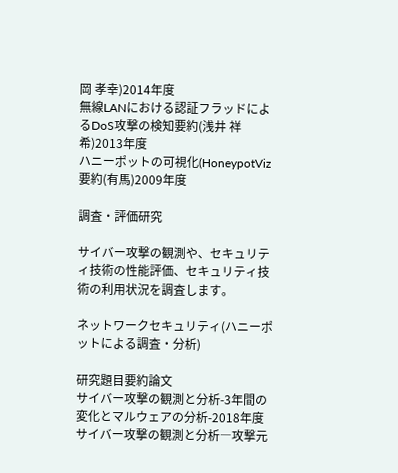岡 孝幸)2014年度
無線LANにおける認証フラッドによるDoS攻撃の検知要約(浅井 祥希)2013年度
ハニーポットの可視化(HoneypotViz要約(有馬)2009年度

調査・評価研究

サイバー攻撃の観測や、セキュリティ技術の性能評価、セキュリティ技術の利用状況を調査します。

ネットワークセキュリティ(ハニーポットによる調査・分析)

研究題目要約論文
サイバー攻撃の観測と分析-3年間の変化とマルウェアの分析-2018年度
サイバー攻撃の観測と分析―攻撃元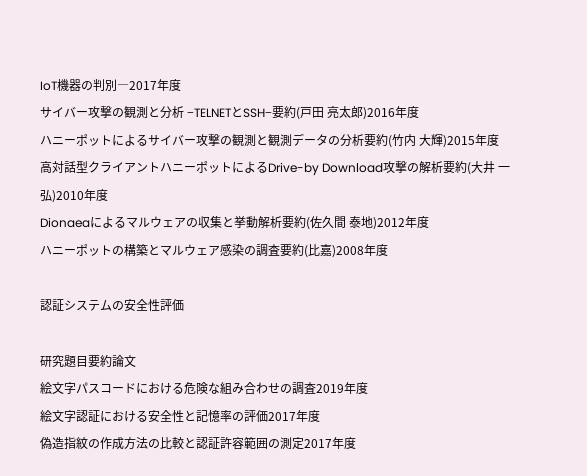IoT機器の判別―2017年度
サイバー攻撃の観測と分析 −TELNETとSSH−要約(戸田 亮太郎)2016年度
ハニーポットによるサイバー攻撃の観測と観測データの分析要約(竹内 大輝)2015年度
高対話型クライアントハニーポットによるDrive-by Download攻撃の解析要約(大井 一弘)2010年度
Dionaeaによるマルウェアの収集と挙動解析要約(佐久間 泰地)2012年度
ハニーポットの構築とマルウェア感染の調査要約(比嘉)2008年度

認証システムの安全性評価

研究題目要約論文
絵文字パスコードにおける危険な組み合わせの調査2019年度
絵文字認証における安全性と記憶率の評価2017年度
偽造指紋の作成方法の比較と認証許容範囲の測定2017年度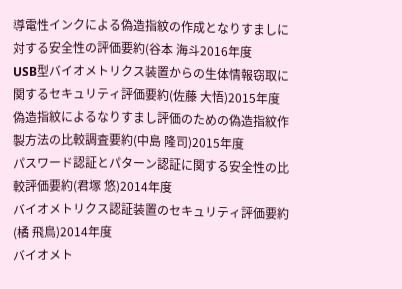導電性インクによる偽造指紋の作成となりすましに対する安全性の評価要約(谷本 海斗2016年度
USB型バイオメトリクス装置からの生体情報窃取に関するセキュリティ評価要約(佐藤 大悟)2015年度
偽造指紋によるなりすまし評価のための偽造指紋作製方法の比較調査要約(中島 隆司)2015年度
パスワード認証とパターン認証に関する安全性の比較評価要約(君塚 悠)2014年度
バイオメトリクス認証装置のセキュリティ評価要約(橘 飛鳥)2014年度
バイオメト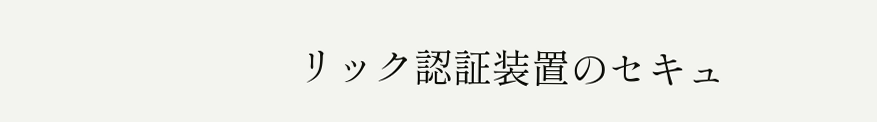リック認証装置のセキュ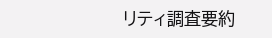リティ調査要約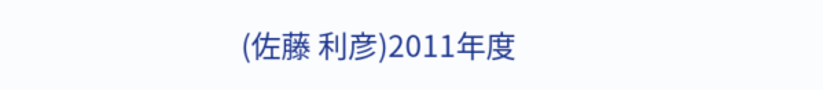(佐藤 利彦)2011年度